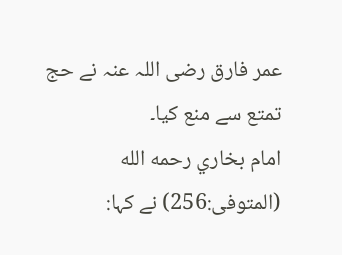عمر فارق رضی اللہ عنہ نے حج تمتع سے منع کیا۔
امام بخاري رحمه الله (المتوفى:256) نے کہا: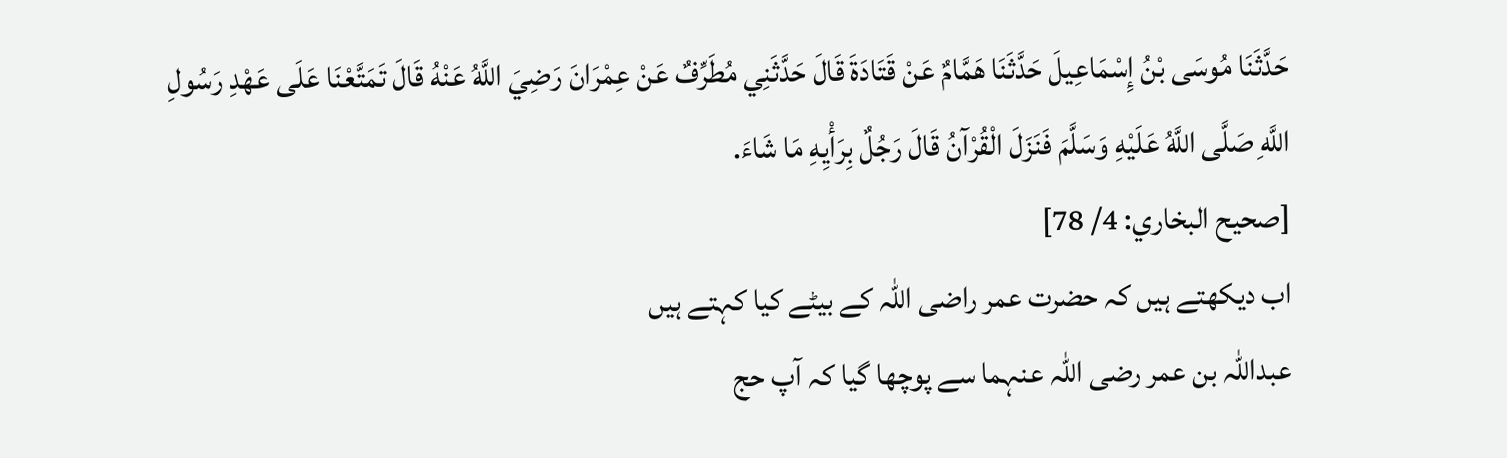حَدَّثَنَا مُوسَى بْنُ إِسْمَاعِيلَ حَدَّثَنَا هَمَّامٌ عَنْ قَتَادَةَ قَالَ حَدَّثَنِي مُطَرِّفٌ عَنْ عِمْرَانَ رَضِيَ اللَّهُ عَنْهُ قَالَ تَمَتَّعْنَا عَلَى عَهْدِ رَسُولِ اللَّهِ صَلَّى اللَّهُ عَلَيْهِ وَسَلَّمَ فَنَزَلَ الْقُرْآنُ قَالَ رَجُلٌ بِرَأْيِهِ مَا شَاءَ.
[صحيح البخاري: 4/ 78]
اب دیکھتے ہیں کہ حضرت عمر راضی اللہ کے بیٹے کیا کہتے ہیں
عبداللہ بن عمر رضی اللہ عنہما سے پوچھا گیا کہ آپ حج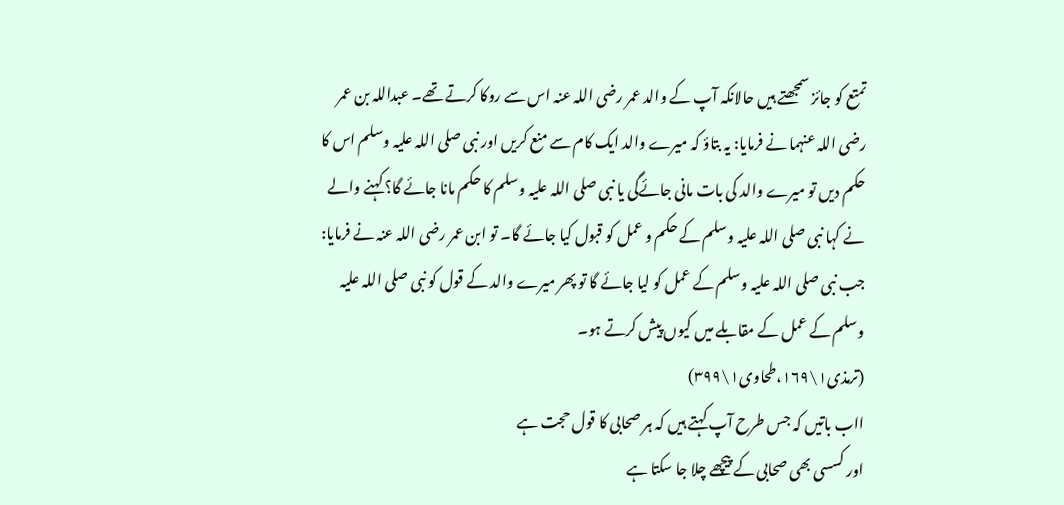تمتع کو جائز سمجھتے ہیں حالانکہ آپ کے والد عمر رضی اللہ عنہ اس سے روکا کرتے تھے۔ عبداللہ بن عمر رضی اللہ عنہما نے فرمایا: یہ بتاؤ کہ میرے والد ایک کام سے منع کريں اور نبی صلی اللہ علیہ وسلم اس کا حکم دیں تو میرے والد کی بات مانی جائےگی یا نبی صلی اللہ علیہ وسلم کا حکم مانا جائے گا؟ کہنے والے نے کہا نبی صلی اللہ علیہ وسلم کے حکم و عمل کو قبول کیا جائے گا۔ تو ابن عمر رضی اللہ عنہ نے فرمایا: جب نبی صلی اللہ علیہ وسلم کے عمل کو لیا جائے گا تو پھر میرے والد کے قول کو نبی صلی اللہ علیہ وسلم کے عمل کے مقابلے میں کیوں پیش کرتے ہو۔
(ترمذی۱\۱۶۹،طحاوی۱\۳۹۹)
ااب باتیں کہ جس طرح آپ کہتے ہیں کہ ہر صحابی کا قول حجت ہے
اور کسسی بھی صحابی کے پیچھے چلا جا سکتا ہے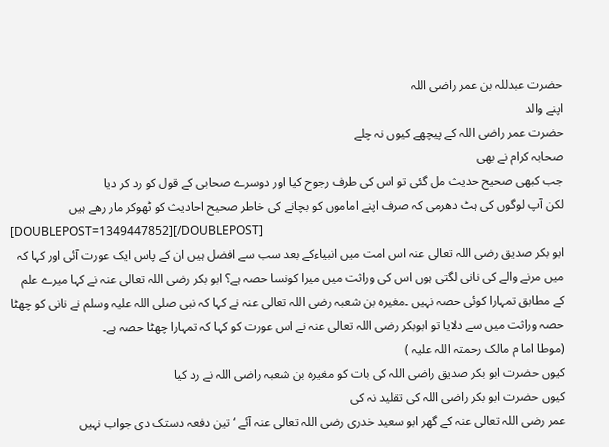حضرت عبدللہ بن عمر راضی اللہ
اپنے والد
حضرت عمر راضی اللہ کے پیچھے کیوں نہ چلے
صحابہ کرام نے بھی
جب کبھی صحیح حدیث مل گئی تو اس کی طرف رجوح کیا اور دوسرے صحابی کے قول کو رد کر دیا
لکن آپ لوگوں کی ہٹ دھرمی کہ صرف اپنے اماموں کو بچانے کی خاطر صحیح احادیث کو ٹھوکر مار رھے ہیں
[DOUBLEPOST=1349447852][/DOUBLEPOST]
ابو بکر صدیق رضی اللہ تعالی عنہ اس امت میں انبیاءکے بعد سب سے افضل ہیں ان کے پاس ایک عورت آئی اور کہا کہ میں مرنے والے کی نانی لگتی ہوں اس کی وراثت میں میرا کونسا حصہ ہے؟ ابو بکر رضی اللہ تعالی عنہ نے کہا میرے علم کے مطابق تمہارا کوئی حصہ نہیں ۔مغیرہ بن شعبہ رضی اللہ تعالی عنہ نے کہا کہ نبی صلی اللہ علیہ وسلم نے نانی کو چھٹا حصہ وراثت میں سے دلایا تو ابوبکر رضی اللہ تعالی عنہ نے اس عورت کو کہا کہ تمہارا چھٹا حصہ ہے۔
(موطا اما م مالک رحمتہ اللہ علیہ )
کیوں حضرت ابو بکر صدیق راضی اللہ کی بات کو مغیرہ بن شعبہ راضی اللہ نے رد کیا
کیوں حضرت ابو بکر راضی اللہ کی تقلید نہ کی
عمر رضی اللہ تعالی عنہ کے گھر ابو سعید خدری رضی اللہ تعالی عنہ آئے ‘ تین دفعہ دستک دی جواب نہیں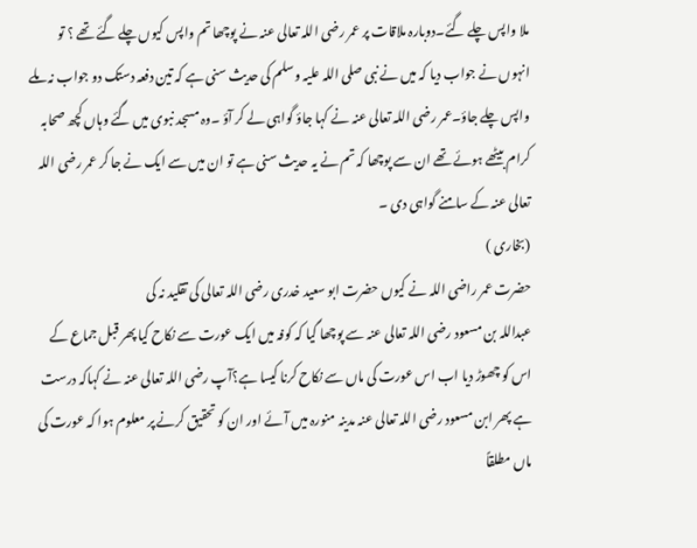ملا واپس چلے گئے۔دوبارہ ملاقات پر عمر رضی اللہ تعالی عنہ نے پوچھا تم واپس کیوں چلے گئے تھے ؟ تو انہوں نے جواب دیا کہ میں نے نبی صلی اللہ علیہ وسلم کی حدیث سنی ہے کہ تین دفعہ دستک دو جواب نہ ملے واپس چلے جاؤ۔عمر رضی اللہ تعالی عنہ نے کہا جاؤ گواہی لے کر آؤ ۔وہ مسجد نبوی میں گئے وہاں کچھ صحابہ کرام بیٹھے ہوئے تھے ان سے پوچھا کہ تم نے یہ حدیث سنی ہے تو ان میں سے ایک نے جا کر عمر رضی اللہ تعالی عنہ کے سامنے گواہی دی ۔
(بخاری )
حضرت عمر راضی اللہ نے کیوں حضرت ابو سعید خدری رضی اللہ تعالی کی تقلید نہ کی
عبداللہ بن مسعود رضی اللہ تعالی عنہ سے پوچھا گیا کہ کوفہ میں ایک عورت سے نکاح کیا پھر قبل جماع کے اس کو چھوڑ دیا اب اس عورت کی ماں سے نکاح کرنا کیسا ہے؟آپ رضی اللہ تعالی عنہ نے کہاکہ درست ہے پھر ابن مسعود رضی اللہ تعالی عنہ مدینہ منورہ میں آئے اور ان کو تحقیق کرنے پر معلوم ہوا کہ عورت کی ماں مطلقاً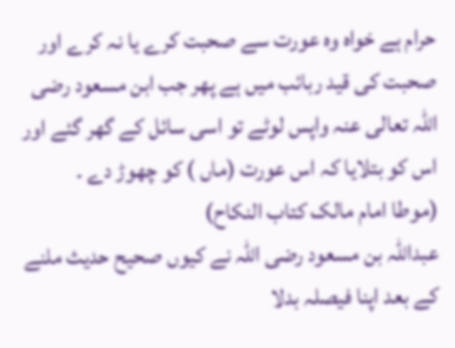حرام ہے خواہ وہ عورت سے صحبت کرے یا نہ کرے اور صحبت کی قید ربائب میں ہے پھر جب ابن مسعود رضی اللہ تعالی عنہ واپس لوٹے تو اسی سائل کے گھر گئے اور اس کو بتلایا کہ اس عورت (ماں ) کو چھوڑ دے ۔
(موطا امام مالک کتاب النکاح)
عبداللہ بن مسعود رضی اللہ نے کیوں صحیح حدیث ملنے کے بعد اپنا فیصلہ بدلا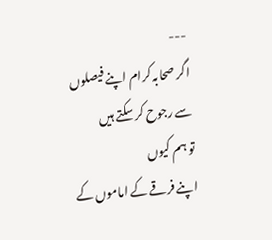---
اگر صحابہ کرام اپنے فیصلوں سے رجوح کر سکتے ہیں
تو ہم کیوں
اپنے فرقے کے اماموں کے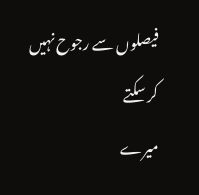فیصلوں سے رجوح نہیں کر سکتے
میرے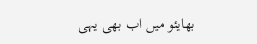بھایئو میں اب بھی یہی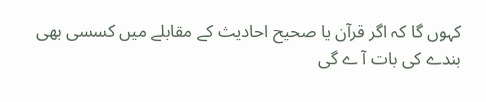کہوں گا کہ اگر قرآن یا صحیح احادیث کے مقابلے میں کسسی بھی
بندے کی بات آ ے گی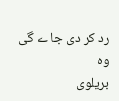رد کر دی جا ے گی
وہ
بریلوی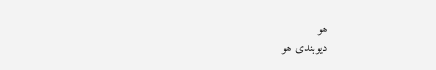ھو
دیوبندی ھو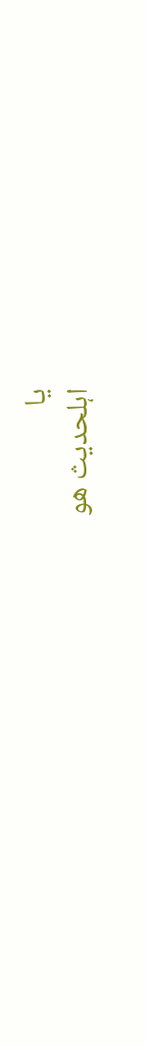یا
اہلحدیث ھو